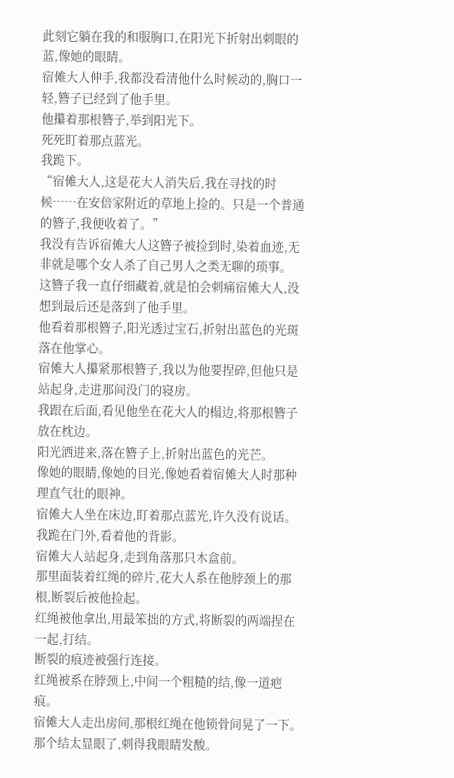此刻它躺在我的和服胸口,在阳光下折射出刺眼的蓝,像她的眼睛。
宿傩大人伸手,我都没看清他什么时候动的,胸口一轻,簪子已经到了他手里。
他攥着那根簪子,举到阳光下。
死死盯着那点蓝光。
我跪下。
“宿傩大人,这是花大人消失后,我在寻找的时候……在安倍家附近的草地上捡的。只是一个普通的簪子,我便收着了。”
我没有告诉宿傩大人这簪子被捡到时,染着血迹,无非就是哪个女人杀了自己男人之类无聊的琐事。
这簪子我一直仔细藏着,就是怕会刺痛宿傩大人,没想到最后还是落到了他手里。
他看着那根簪子,阳光透过宝石,折射出蓝色的光斑落在他掌心。
宿傩大人攥紧那根簪子,我以为他要捏碎,但他只是站起身,走进那间没门的寝房。
我跟在后面,看见他坐在花大人的榻边,将那根簪子放在枕边。
阳光洒进来,落在簪子上,折射出蓝色的光芒。
像她的眼睛,像她的目光,像她看着宿傩大人时那种理直气壮的眼神。
宿傩大人坐在床边,盯着那点蓝光,许久没有说话。
我跪在门外,看着他的背影。
宿傩大人站起身,走到角落那只木盒前。
那里面装着红绳的碎片,花大人系在他脖颈上的那根,断裂后被他捡起。
红绳被他拿出,用最笨拙的方式,将断裂的两端捏在一起,打结。
断裂的痕迹被强行连接。
红绳被系在脖颈上,中间一个粗糙的结,像一道疤痕。
宿傩大人走出房间,那根红绳在他锁骨间晃了一下。
那个结太显眼了,刺得我眼睛发酸。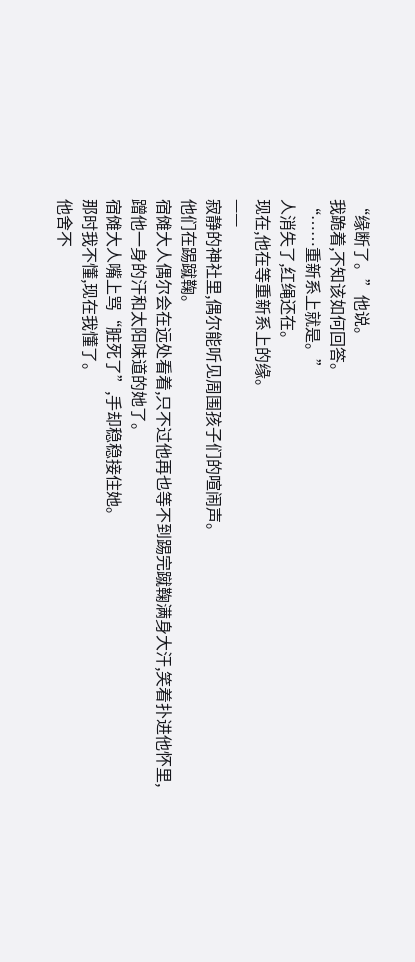“缘断了。”他说。
我跪着,不知该如何回答。
“……重新系上就是。”
人消失了,红绳还在。
现在,他在等重新系上的缘。
——
寂静的神社里,偶尔能听见周围孩子们的喧闹声。
他们在踢蹴鞠。
宿傩大人偶尔会在远处看着,只不过他再也等不到踢完蹴鞠满身大汗,笑着扑进他怀里,蹭他一身的汗和太阳味道的她了。
宿傩大人嘴上骂“脏死了”,手却稳稳接住她。
那时我不懂,现在我懂了。
他舍不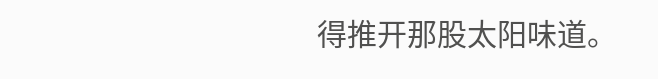得推开那股太阳味道。